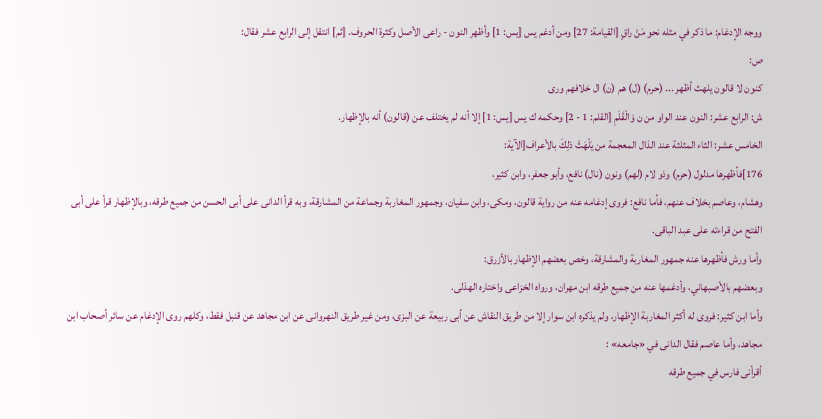ووجه الإدغام: ما ذكر في مثله نحو مَنْ راقٍ [القيامة: 27] ومن أدغم يس [يس: 1] وأظهر النون - راعى الأصل وكثرة الحروف. [ثم] انتقل إلى الرابع عشر فقال:
ص:
كنون لا قالون يلهث أظهر ... (حرم) (ل) هم (ن) ال خلافهم ورى
ش: الرابع عشر: النون عند الواو من ن وَالْقَلَمِ [القلم: 1 - 2] وحكمه ك يس [يس: 1] إلا أنه لم يختلف عن (قالون) أنه بالإظهار.
الخامس عشر: الثاء المثلثة عند الذال المعجمة من يَلْهَثْ ذلِكَ بالأعراف[الآية:
176]فأظهرها مدلول (حرم) وذو لام (لهم) ونون (نال) نافع، وأبو جعفر، وابن كثير،
وهشام، وعاصم بخلاف عنهم، فأما نافع: فروى إدغامه عنه من رواية قالون، ومكى، وابن سفيان، وجمهور المغاربة وجماعة من المشارقة، وبه قرأ الدانى على أبى الحسن من جميع طرقه، وبالإظهار قرأ على أبى الفتح من قراءته على عبد الباقى.
وأما ورش فأظهرها عنه جمهور المغاربة والمشارقة، وخص بعضهم الإظهار بالأزرق:
وبعضهم بالأصبهاني، وأدغمها عنه من جميع طرقه ابن مهران، ورواه الخزاعى واختاره الهذلى.
وأما ابن كثير: فروى له أكثر المغاربة الإظهار، ولم يذكره ابن سوار إلا من طريق النقاش عن أبى ربيعة عن البزى، ومن غير طريق النهروانى عن ابن مجاهد عن قنبل فقط، وكلهم روى الإدغام عن سائر أصحاب ابن مجاهد، وأما عاصم فقال الدانى في «جامعه» :
أقرأنى فارس في جميع طرقه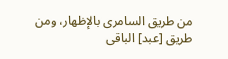من طريق السامرى بالإظهار، ومن طريق [عبد] الباقى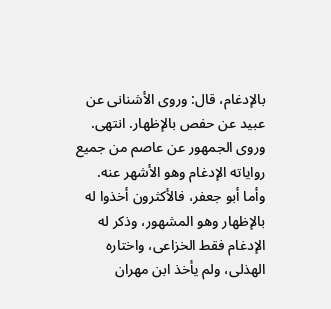بالإدغام، قال: وروى الأشنانى عن عبيد عن حفص بالإظهار. انتهى.
وروى الجمهور عن عاصم من جميع رواياته الإدغام وهو الأشهر عنه.
وأما أبو جعفر، فالأكثرون أخذوا له بالإظهار وهو المشهور، وذكر له الإدغام فقط الخزاعى، واختاره الهذلى، ولم يأخذ ابن مهران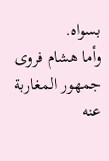بسواه.
وأما هشام فروى جمهور المغاربة عنه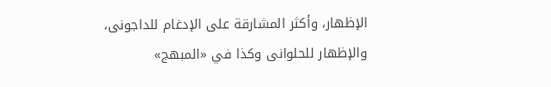الإظهار، وأكثر المشارقة على الإدغام للداجونى، والإظهار للحلوانى وكذا في «المبهج»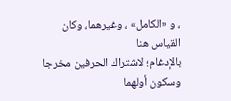، و «الكامل» ، وغيرهما، وكان القياس هنا
بالإدغام؛ لاشتراك الحرفين مخرجا وسكون أولهما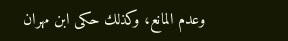وعدم المانع، وكذلك حكى ابن مهران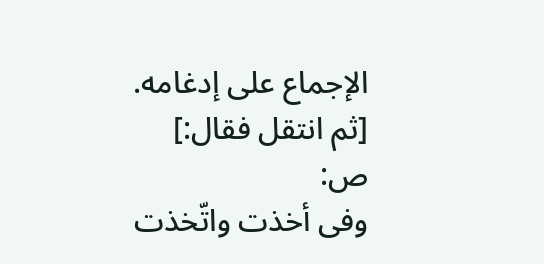الإجماع على إدغامه.
[ثم انتقل فقال:]
ص:
وفى أخذت واتّخذت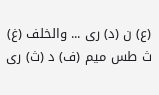(ع) ن (د) رى ... والخلف (غ) ث طس ميم (ف) د (ث) رى